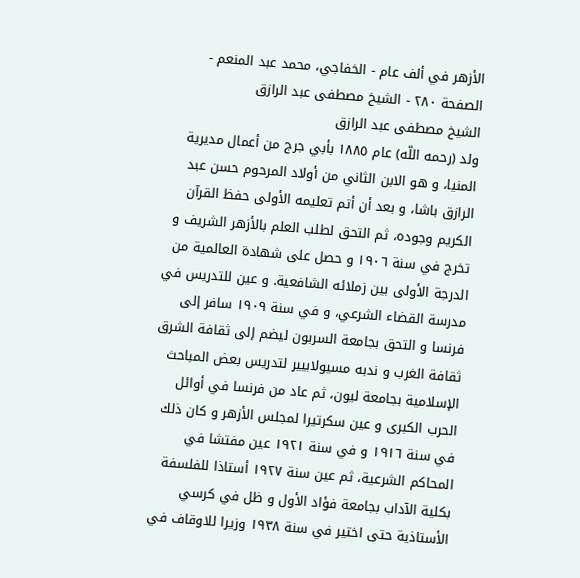الأزهر في ألف عام - الخفاجي، محمد عبد المنعم - الصفحة ٢٨٠ - الشيخ مصطفى عبد الرازق
الشيخ مصطفى عبد الرازق
ولد (رحمه اللّه) عام ١٨٨٥ بأبي جرج من أعمال مديرية المنيا، و هو الابن الثاني من أولاد المرحوم حسن عبد الرازق باشا، و بعد أن أتم تعليمه الأولى حفظ القرآن الكريم وجوده، ثم التحق لطلب العلم بالأزهر الشريف و تخرج في سنة ١٩٠٦ و حصل على شهادة العالمية من الدرجة الأولى بين زملائه الشافعية. و عين للتدريس في مدرسة القضاء الشرعي، و في سنة ١٩٠٩ سافر إلى فرنسا و التحق بجامعة السربون ليضم إلى ثقافة الشرق ثقافة الغرب و ندبه مسيولابيير لتدريس بعض المباحث الإسلامية بجامعة ليون، ثم عاد من فرنسا في أوائل الحرب الكبرى و عين سكرتيرا لمجلس الأزهر و كان ذلك في سنة ١٩١٦ و في سنة ١٩٢١ عين مفتشا في المحاكم الشرعية، ثم عين سنة ١٩٢٧ أستاذا للفلسفة بكلية الآداب بجامعة فؤاد الأول و ظل في كرسي الأستاذية حتى اختير في سنة ١٩٣٨ وزيرا للاوقاف في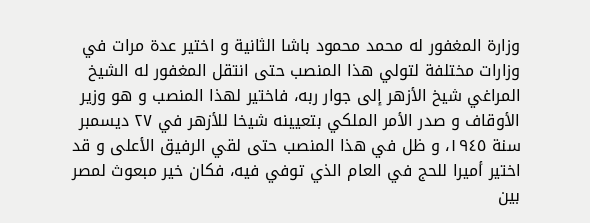وزارة المغفور له محمد محمود باشا الثانية و اختير عدة مرات في وزارات مختلفة لتولي هذا المنصب حتى انتقل المغفور له الشيخ المراغي شيخ الأزهر إلى جوار ربه، فاختير لهذا المنصب و هو وزير الأوقاف و صدر الأمر الملكي بتعيينه شيخا للأزهر في ٢٧ ديسمبر سنة ١٩٤٥، و ظل في هذا المنصب حتى لقي الرفيق الأعلى و قد اختير أميرا للحج في العام الذي توفي فيه، فكان خير مبعوث لمصر بين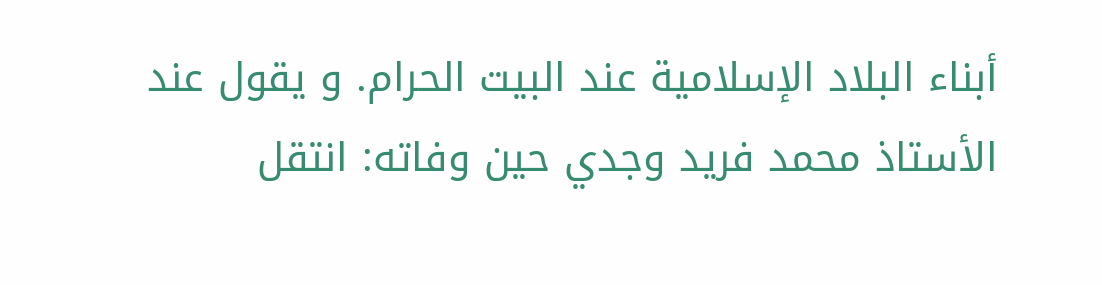أبناء البلاد الإسلامية عند البيت الحرام. و يقول عند الأستاذ محمد فريد وجدي حين وفاته: انتقل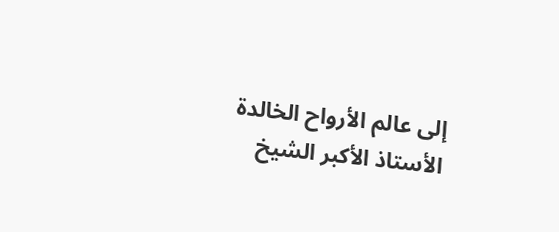إلى عالم الأرواح الخالدة الأستاذ الأكبر الشيخ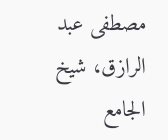مصطفى عبد الرازق، شيخ الجامع